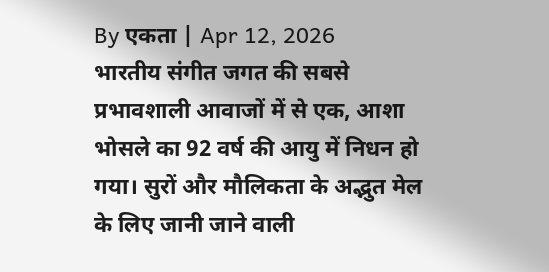By एकता | Apr 12, 2026
भारतीय संगीत जगत की सबसे प्रभावशाली आवाजों में से एक, आशा भोसले का 92 वर्ष की आयु में निधन हो गया। सुरों और मौलिकता के अद्भुत मेल के लिए जानी जाने वाली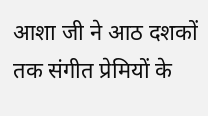आशा जी ने आठ दशकों तक संगीत प्रेमियों के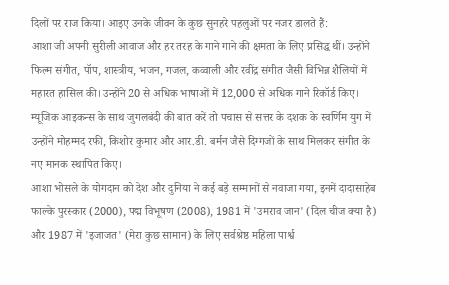दिलों पर राज किया। आइए उनके जीवन के कुछ सुनहरे पहलुओं पर नजर डालते हैं:
आशा जी अपनी सुरीली आवाज और हर तरह के गाने गाने की क्षमता के लिए प्रसिद्ध थीं। उन्होंने फिल्म संगीत, पॉप, शास्त्रीय, भजन, गजल, कव्वाली और रवींद्र संगीत जैसी विभिन्न शैलियों में महारत हासिल की। उन्होंने 20 से अधिक भाषाओं में 12,000 से अधिक गाने रिकॉर्ड किए।
म्यूजिक आइकन्स के साथ जुगलबंदी की बात करें तो पचास से सत्तर के दशक के स्वर्णिम युग में उन्होंने मोहम्मद रफी, किशोर कुमार और आर.डी. बर्मन जैसे दिग्गजों के साथ मिलकर संगीत के नए मानक स्थापित किए।
आशा भोसले के योगदान को देश और दुनिया ने कई बड़े सम्मानों से नवाजा गया, इनमें दादासाहेब फाल्के पुरस्कार (2000), पद्म विभूषण (2008), 1981 में 'उमराव जान' (दिल चीज क्या है) और 1987 में 'इजाजत' (मेरा कुछ सामान) के लिए सर्वश्रेष्ठ महिला पार्श्व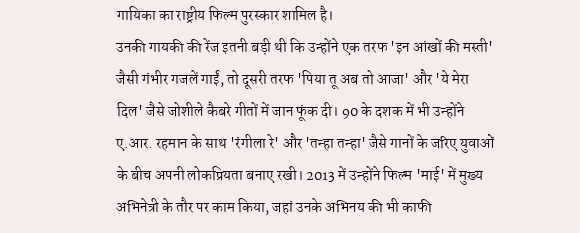गायिका का राष्ट्रीय फिल्म पुरस्कार शामिल है।
उनकी गायकी की रेंज इतनी बड़ी थी कि उन्होंने एक तरफ 'इन आंखों की मस्ती' जैसी गंभीर गजलें गाईं, तो दूसरी तरफ 'पिया तू अब तो आजा' और 'ये मेरा दिल' जैसे जोशीले कैबरे गीतों में जान फूंक दी। 90 के दशक में भी उन्होंने ए.आर. रहमान के साथ 'रंगीला रे' और 'तन्हा तन्हा' जैसे गानों के जरिए युवाओं के बीच अपनी लोकप्रियता बनाए रखी। 2013 में उन्होंने फिल्म 'माई' में मुख्य अभिनेत्री के तौर पर काम किया, जहां उनके अभिनय की भी काफी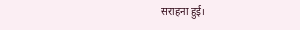सराहना हुई।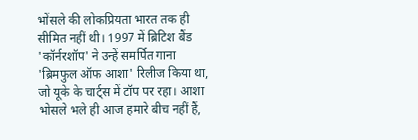भोंसले की लोकप्रियता भारत तक ही सीमित नहीं थी। 1997 में ब्रिटिश बैंड 'कॉर्नरशॉप' ने उन्हें समर्पित गाना 'ब्रिमफुल ऑफ आशा' रिलीज किया था, जो यूके के चार्ट्स में टॉप पर रहा। आशा भोसले भले ही आज हमारे बीच नहीं हैं,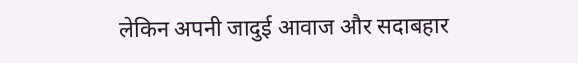लेकिन अपनी जादुई आवाज और सदाबहार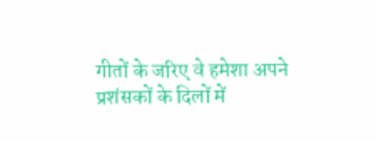गीतों के जरिए वे हमेशा अपने प्रशंसकों के दिलों में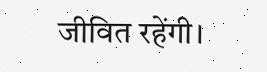जीवित रहेंगी।